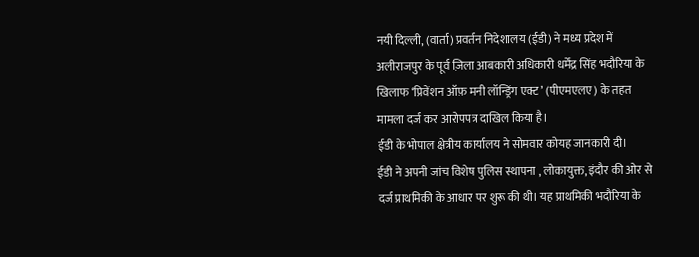नयी दिल्ली, (वार्ता) प्रवर्तन निदेशालय (ईडी) ने मध्य प्रदेश में अलीराजपुर के पूर्व ज़िला आबकारी अधिकारी धर्मेंद्र सिंह भदौरिया के खिलाफ ‘प्रिवेंशन ऑफ़ मनी लॉन्ड्रिंग एक्ट’ (पीएमएलए) के तहत मामला दर्ज कर आरोपपत्र दाखिल किया है।
ईडी के भोपाल क्षेत्रीय कार्यालय ने सोमवार कोयह जानकारी दी।
ईडी ने अपनी जांच विशेष पुलिस स्थापना , लोकायुक्त, इंदौर की ओर से दर्ज प्राथमिकी के आधार पर शुरू की थी। यह प्राथमिकी भदौरिया के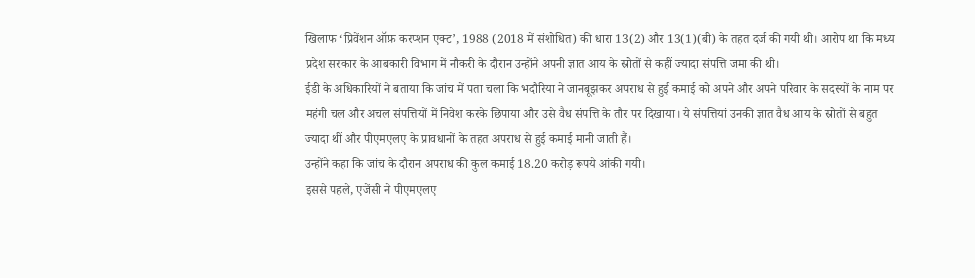खिलाफ ‘प्रिवेंशन ऑफ़ करप्शन एक्ट’, 1988 (2018 में संशोधित) की धारा 13(2) और 13(1)(बी) के तहत दर्ज की गयी थी। आरोप था कि मध्य प्रदेश सरकार के आबकारी विभाग में नौकरी के दौरान उन्होंने अपनी ज्ञात आय के स्रोतों से कहीं ज्यादा संपत्ति जमा की थी।
ईडी के अधिकारियों ने बताया कि जांच में पता चला कि भदौरिया ने जानबूझकर अपराध से हुई कमाई को अपने और अपने परिवार के सदस्यों के नाम पर महंगी चल और अचल संपत्तियों में निवेश करके छिपाया और उसे वैध संपत्ति के तौर पर दिखाया। ये संपत्तियां उनकी ज्ञात वैध आय के स्रोतों से बहुत ज्यादा थीं और पीएमएलए के प्रावधानों के तहत अपराध से हुई कमाई मानी जाती हैं।
उन्होंने कहा कि जांच के दौरान अपराध की कुल कमाई 18.20 करोड़ रूपये आंकी गयी।
इससे पहले, एजेंसी ने पीएमएलए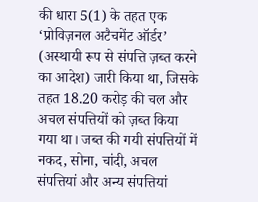की धारा 5(1) के तहत एक ‘प्रोविज़नल अटैचमेंट ऑर्डर’ (अस्थायी रूप से संपत्ति ज़ब्त करने का आदेश) जारी किया था, जिसके तहत 18.20 करोड़ की चल और अचल संपत्तियों को ज़ब्त किया गया था। जब्त की गयी संपत्तियों में नकद, सोना, चांदी, अचल संपत्तियां और अन्य संपत्तियां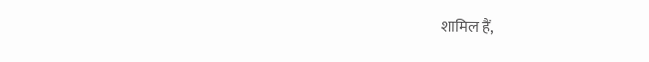शामिल हैं,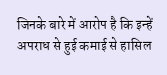जिनके बारे में आरोप है कि इन्हें अपराध से हुई कमाई से हासिल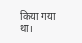किया गया था।